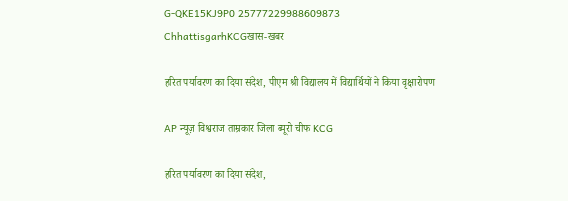G-QKE15KJ9P0 25777229988609873
ChhattisgarhKCGखास-खबर

हरित पर्यावरण का दिया संदेश, पीएम श्री विद्यालय में विद्यार्थियों ने किया वृक्षारोपण

AP न्यूज़ विश्वराज ताम्रकार जिला ब्यूरो चीफ KCG

हरित पर्यावरण का दिया संदेश,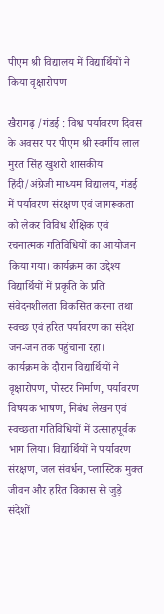पीएम श्री विद्यालय में विद्यार्थियों ने किया वृक्षारोपण

खैरागढ़ /गंडई : विश्व पर्यावरण दिवस के अवसर पर पीएम श्री स्वर्गीय लाल मुरत सिंह खुशरो शासकीय हिंदी/अंग्रेजी माध्यम विद्यालय, गंडई में पर्यावरण संरक्षण एवं जागरूकता को लेकर विविध शैक्षिक एवं रचनात्मक गतिविधियों का आयोजन किया गया। कार्यक्रम का उद्देश्य विद्यार्थियों में प्रकृति के प्रति संवेदनशीलता विकसित करना तथा स्वच्छ एवं हरित पर्यावरण का संदेश जन-जन तक पहुंचाना रहा।
कार्यक्रम के दौरान विद्यार्थियों ने वृक्षारोपण, पोस्टर निर्माण, पर्यावरण विषयक भाषण, निबंध लेखन एवं स्वच्छता गतिविधियों में उत्साहपूर्वक भाग लिया। विद्यार्थियों ने पर्यावरण संरक्षण, जल संवर्धन, प्लास्टिक मुक्त जीवन और हरित विकास से जुड़े संदेशों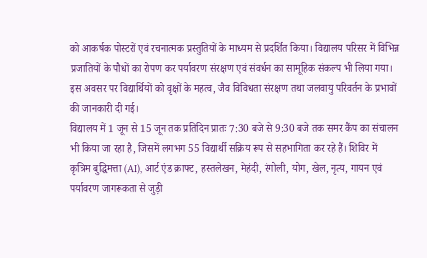को आकर्षक पोस्टरों एवं रचनात्मक प्रस्तुतियों के माध्यम से प्रदर्शित किया। विद्यालय परिसर में विभिन्न प्रजातियों के पौधों का रोपण कर पर्यावरण संरक्षण एवं संवर्धन का सामूहिक संकल्प भी लिया गया। इस अवसर पर विद्यार्थियों को वृक्षों के महत्व, जैव विविधता संरक्षण तथा जलवायु परिवर्तन के प्रभावों की जानकारी दी गई।
विद्यालय में 1 जून से 15 जून तक प्रतिदिन प्रातः 7:30 बजे से 9:30 बजे तक समर कैंप का संचालन भी किया जा रहा है, जिसमें लगभग 55 विद्यार्थी सक्रिय रूप से सहभागिता कर रहे हैं। शिविर में कृत्रिम बुद्धिमत्ता (AI), आर्ट एंड क्राफ्ट, हस्तलेखन, मेहंदी, रंगोली, योग, खेल, नृत्य, गायन एवं पर्यावरण जागरूकता से जुड़ी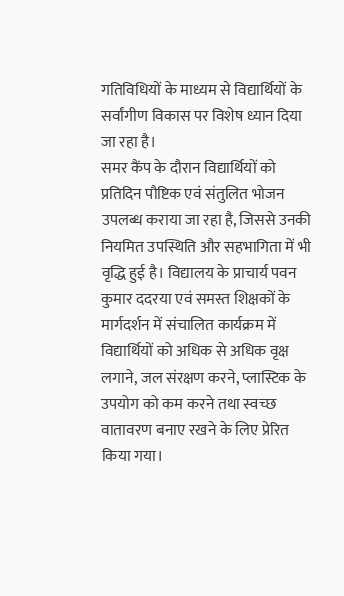गतिविधियों के माध्यम से विद्यार्थियों के सर्वांगीण विकास पर विशेष ध्यान दिया जा रहा है।
समर कैंप के दौरान विद्यार्थियों को प्रतिदिन पौष्टिक एवं संतुलित भोजन उपलब्ध कराया जा रहा है, जिससे उनकी नियमित उपस्थिति और सहभागिता में भी वृद्धि हुई है। विद्यालय के प्राचार्य पवन कुमार ददरया एवं समस्त शिक्षकों के मार्गदर्शन में संचालित कार्यक्रम में विद्यार्थियों को अधिक से अधिक वृक्ष लगाने, जल संरक्षण करने, प्लास्टिक के उपयोग को कम करने तथा स्वच्छ वातावरण बनाए रखने के लिए प्रेरित किया गया।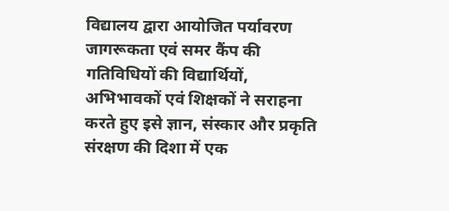विद्यालय द्वारा आयोजित पर्यावरण जागरूकता एवं समर कैंप की गतिविधियों की विद्यार्थियों, अभिभावकों एवं शिक्षकों ने सराहना करते हुए इसे ज्ञान, संस्कार और प्रकृति संरक्षण की दिशा में एक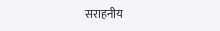सराहनीय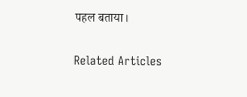पहल बताया।

Related Articles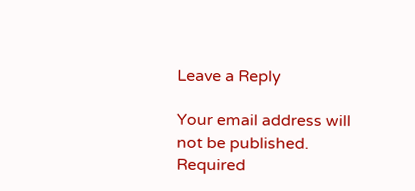Leave a Reply

Your email address will not be published. Required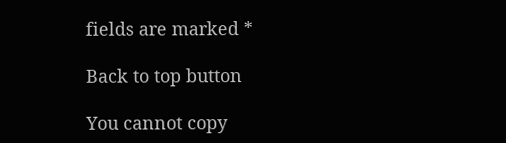fields are marked *

Back to top button

You cannot copy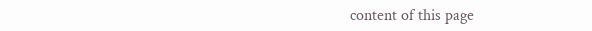content of this page